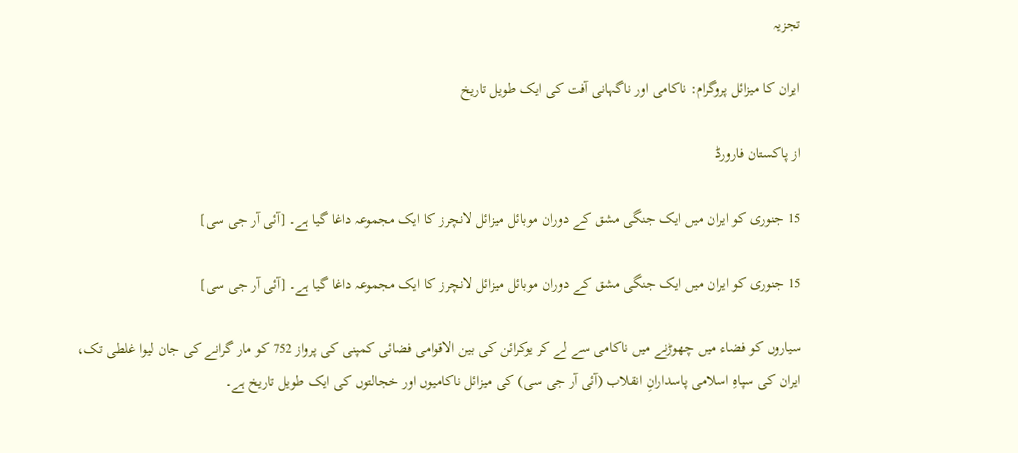تجزیہ

ایران کا میزائل پروگرام: ناکامی اور ناگہانی آفت کی ایک طویل تاریخ

از پاکستان فارورڈ

15 جنوری کو ایران میں ایک جنگی مشق کے دوران موبائل میزائل لانچرز کا ایک مجموعہ داغا گیا ہے۔ [آئی آر جی سی]

15 جنوری کو ایران میں ایک جنگی مشق کے دوران موبائل میزائل لانچرز کا ایک مجموعہ داغا گیا ہے۔ [آئی آر جی سی]

سیاروں کو فضاء میں چھوڑنے میں ناکامی سے لے کر یوکرائن کی بین الاقوامی فضائی کمپنی کی پرواز 752 کو مار گرانے کی جان لیوا غلطی تک، ایران کی سپاہِ اسلامی پاسدارانِ انقلاب (آئی آر جی سی) کی میزائل ناکامیوں اور خجالتوں کی ایک طویل تاریخ ہے۔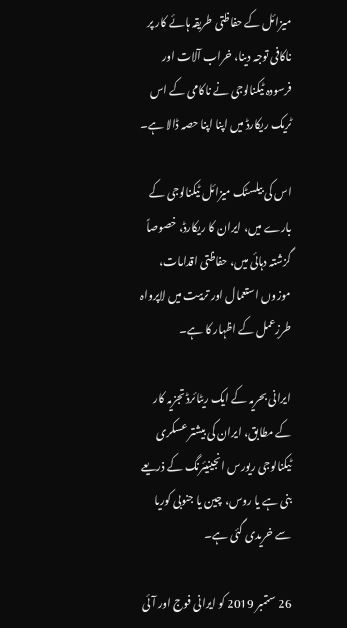میزائل کے حفاظتی طریقہ ہائے کار پر ناکافی توجہ دینا، خراب آلات اور فرسودہ ٹیکنالوجی نے ناکامی کے اس ٹریک ریکارڈ میں اپنا اپنا حصہ ڈالا ہے۔

اس کی بیلسٹک میزائل ٹیکنالوجی کے بارے میں، ایران کا ریکارڈ، خصوصاً گزشتہ دہائی میں، حفاظتی اقدامات، موزوں استعمال اور تربیت میں لاپرواہ طرزِعمل کے اظہار کا ہے۔

ایرانی بحریہ کے ایک ریٹائرڈ تجزیہ کار کے مطابق، ایران کی بیشتر عسکری ٹیکنالوجی ریورس انجینیئرنگ کے ذریعے بنی ہے یا روس، چین یا جنوبی کوریا سے خریدی گئی ہے۔

26 ستمبر 2019 کو ایرانی فوج اور آئی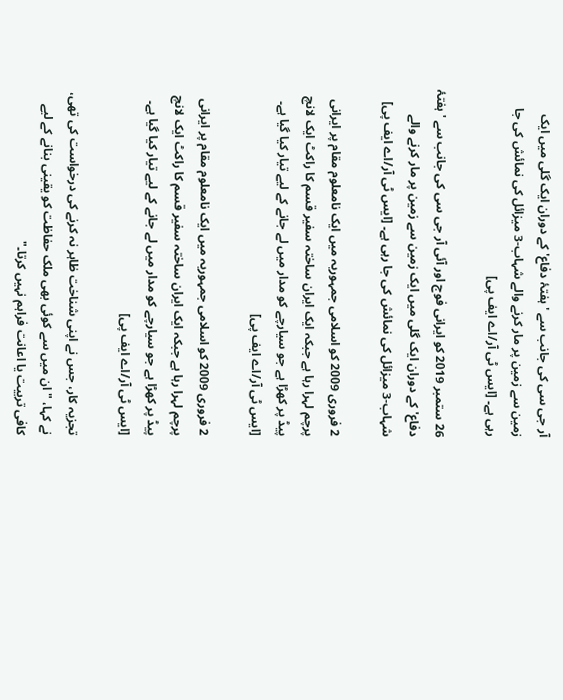آر جی سی کی جانب سے 'ہفتۂ دفاع' کے دوران ایک گلی میں ایک زمین سے زمین پر مار کرنے والے شہاب-3 میزائل کی نمائش کی جا رہی ہے۔ [ایس ٹی آر/اے ایف پی]

26 ستمبر 2019 کو ایرانی فوج اور آئی آر جی سی کی جانب سے 'ہفتۂ دفاع' کے دوران ایک گلی میں ایک زمین سے زمین پر مار کرنے والے شہاب-3 میزائل کی نمائش کی جا رہی ہے۔ [ایس ٹی آر/اے ایف پی]

2 فروری 2009 کو اسلامی جمہوریہ میں ایک نامعلوم مقام پر ایرانی پرچم لہرا رہا ہے جبکہ ایک ایران ساختہ سفیر قسم کا راکٹ ایک لانچ پیڈ پر کھڑا ہے جو سیارچے کو مدار میں لے جانے کے لیے تیار کیا گیا ہے۔ [ایس ٹی آر/اے ایف پی]

2 فروری 2009 کو اسلامی جمہوریہ میں ایک نامعلوم مقام پر ایرانی پرچم لہرا رہا ہے جبکہ ایک ایران ساختہ سفیر قسم کا راکٹ ایک لانچ پیڈ پر کھڑا ہے جو سیارچے کو مدار میں لے جانے کے لیے تیار کیا گیا ہے۔ [ایس ٹی آر/اے ایف پی]

تجزیہ کار، جس نے اپنی شناخت ظاہر نہ کرنے کی درخواست کی تھی، نے کہا، "ان میں سے کوئی بھی ملک حفاظت کو یقینی بنانے کے لیے کافی تربیت یا اعانت فراہم نہیں کرتا۔"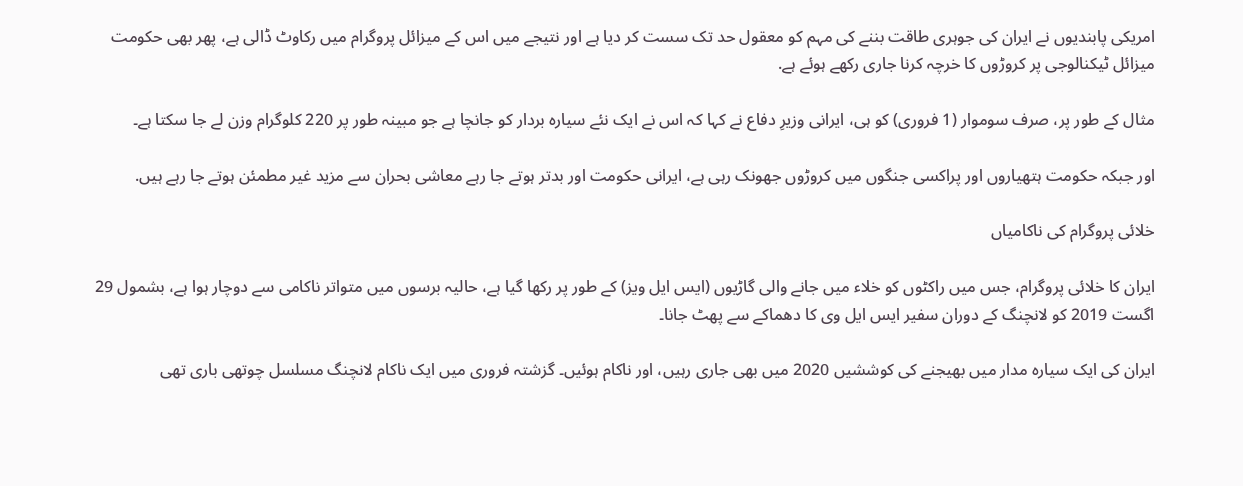امریکی پابندیوں نے ایران کی جوہری طاقت بننے کی مہم کو معقول حد تک سست کر دیا ہے اور نتیجے میں اس کے میزائل پروگرام میں رکاوٹ ڈالی ہے، پھر بھی حکومت میزائل ٹیکنالوجی پر کروڑوں کا خرچہ کرنا جاری رکھے ہوئے ہے.

مثال کے طور پر، صرف سوموار (1 فروری) کو ہی، ایرانی وزیرِ دفاع نے کہا کہ اس نے ایک نئے سیارہ بردار کو جانچا ہے جو مبینہ طور پر 220 کلوگرام وزن لے جا سکتا ہے۔

اور جبکہ حکومت ہتھیاروں اور پراکسی جنگوں میں کروڑوں جھونک رہی ہے، ایرانی حکومت اور بدتر ہوتے جا رہے معاشی بحران سے مزید غیر مطمئن ہوتے جا رہے ہیں.

خلائی پروگرام کی ناکامیاں

ایران کا خلائی پروگرام، جس میں راکٹوں کو خلاء میں جانے والی گاڑیوں (ایس ایل ویز) کے طور پر رکھا گیا ہے، حالیہ برسوں میں متواتر ناکامی سے دوچار ہوا ہے، بشمول 29 اگست 2019 کو لانچنگ کے دوران سفیر ایس ایل وی کا دھماکے سے پھٹ جانا۔

ایران کی ایک سیارہ مدار میں بھیجنے کی کوششیں 2020 میں بھی جاری رہیں، اور ناکام ہوئیں۔ گزشتہ فروری میں ایک ناکام لانچنگ مسلسل چوتھی باری تھی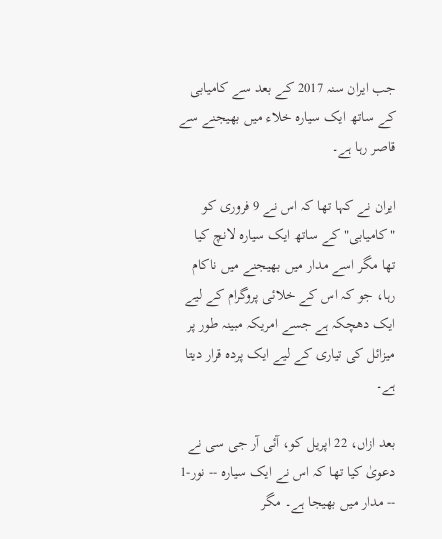جب ایران سنہ 2017 کے بعد سے کامیابی کے ساتھ ایک سیارہ خلاء میں بھیجنے سے قاصر رہا ہے۔

ایران نے کہا تھا کہ اس نے 9 فروری کو "کامیابی" کے ساتھ ایک سیارہ لانچ کیا تھا مگر اسے مدار میں بھیجنے میں ناکام رہا، جو کہ اس کے خلائی پروگرام کے لیے ایک دھچکہ ہے جسے امریکہ مبینہ طور پر میزائل کی تیاری کے لیے ایک پردہ قرار دیتا ہے۔

بعد ازاں، 22 اپریل کو، آئی آر جی سی نے دعویٰ کیا تھا کہ اس نے ایک سیارہ -- نور-1 -- مدار میں بھیجا ہے۔ مگر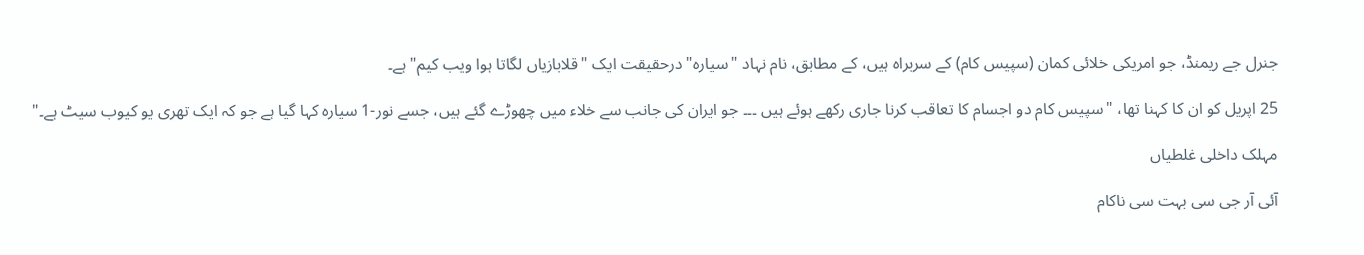جنرل جے ریمنڈ، جو امریکی خلائی کمان (سپیس کام) کے سربراہ ہیں، کے مطابق، نام نہاد "سیارہ" درحقیقت ایک "قلابازیاں لگاتا ہوا ویب کیم" ہے۔

25 اپریل کو ان کا کہنا تھا، "سپیس کام دو اجسام کا تعاقب کرنا جاری رکھے ہوئے ہیں ۔۔۔ جو ایران کی جانب سے خلاء میں چھوڑے گئے ہیں، جسے نور-1 سیارہ کہا گیا ہے جو کہ ایک تھری یو کیوب سیٹ ہے۔"

مہلک داخلی غلطیاں

آئی آر جی سی بہت سی ناکام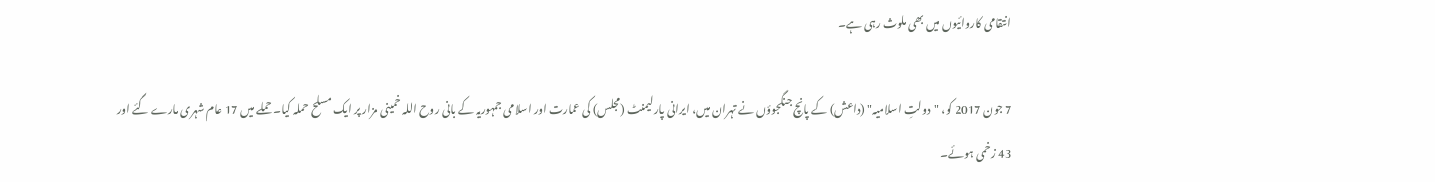انتقامی کاروائیوں میں بھی ملوث رہی ہے۔

7 جون 2017 کو، "دولتِ اسلامیہ" (داعش) کے پانچ جنگجوؤں نے تہران میں، ایرانی پارلیمنٹ (مجلس) کی عمارت اور اسلامی جمہوریہ کے بانی روح اللہ خمینی مزار پر ایک مسلح حملہ کیا۔ حملے میں 17 عام شہری مارے گئے اور 43 زخمی ہوئے۔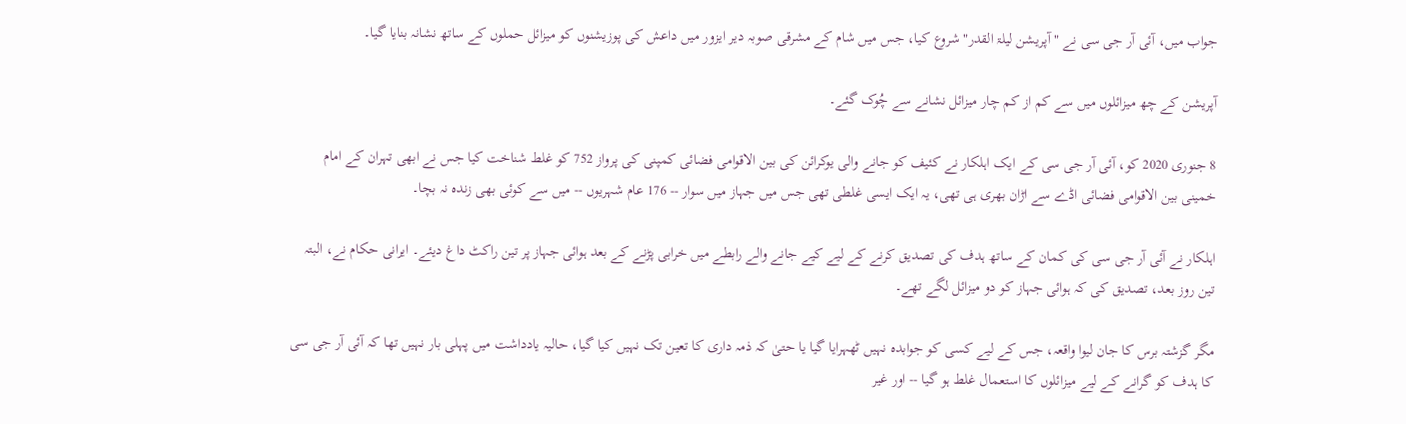جواب میں، آئی آر جی سی نے "آپریشن لیلۃ القدر" شروع کیا، جس میں شام کے مشرقی صوبہ دیر ایزور میں داعش کی پوزیشنوں کو میزائل حملوں کے ساتھ نشانہ بنایا گیا۔

آپریشن کے چھ میزائلوں میں سے کم از کم چار میزائل نشانے سے چُوک گئے۔

8 جنوری 2020 کو، آئی آر جی سی کے ایک اہلکار نے کئیف کو جانے والی یوکرائن کی بین الاقوامی فضائی کمپنی کی پرواز 752 کو غلط شناخت کیا جس نے ابھی تہران کے امام خمینی بین الاقوامی فضائی اڈے سے اڑان بھری ہی تھی، یہ ایک ایسی غلطی تھی جس میں جہاز میں سوار -- 176 عام شہریوں -- میں سے کوئی بھی زندہ نہ بچا۔

اہلکار نے آئی آر جی سی کی کمان کے ساتھ ہدف کی تصدیق کرنے کے لیے کیے جانے والے رابطے میں خرابی پڑنے کے بعد ہوائی جہاز پر تین راکٹ داغ دیئے۔ ایرانی حکام نے، البتہ تین روز بعد، تصدیق کی کہ ہوائی جہاز کو دو میزائل لگے تھے۔

مگر گزشتہ برس کا جان لیوا واقعہ، جس کے لیے کسی کو جوابدہ نہیں ٹھہرایا گیا یا حتیٰ کہ ذمہ داری کا تعین تک نہیں کیا گیا، حالیہ یادداشت میں پہلی بار نہیں تھا کہ آئی آر جی سی کا ہدف کو گرانے کے لیے میزائلوں کا استعمال غلط ہو گیا -- اور غیر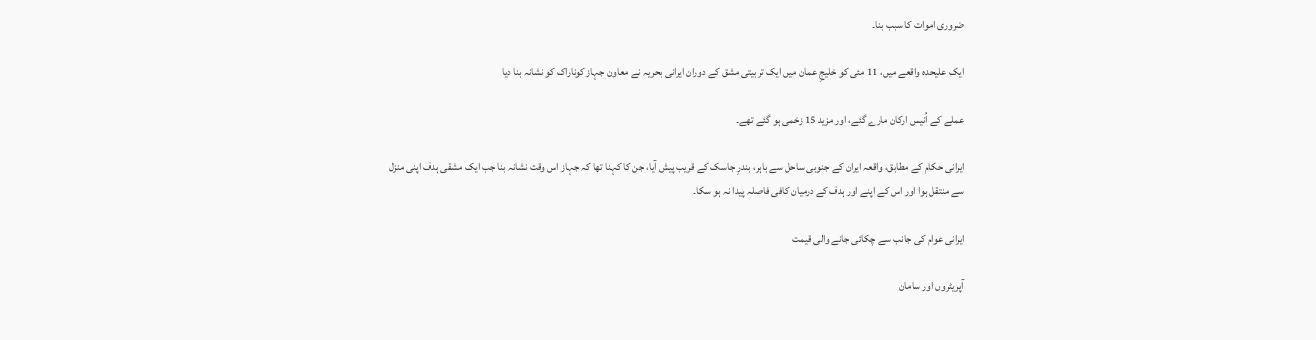ضروری اموات کا سبب بنا۔

ایک علیحدہ واقعے میں، 11 مئی کو خلیجِ عمان میں ایک تربیتی مشق کے دوران ایرانی بحریہ نے معاون جہاز کوناراک کو نشانہ بنا دیا

عملے کے اُنیس ارکان مارے گئے، اور مزید 15 زخمی ہو گئے تھے۔

ایرانی حکام کے مطابق، واقعہ ایران کے جنوبی ساحل سے باہر، بندرِ جاسک کے قریب پیش آیا، جن کا کہنا تھا کہ جہاز اس وقت نشانہ بنا جب ایک مشقی ہدف اپنی منزل سے منتقل ہوا اور اس کے اپنے اور ہدف کے درمیان کافی فاصلہ پیدا نہ ہو سکا۔

ایرانی عوام کی جانب سے چکائی جانے والی قیمت

آپریٹروں اور سامان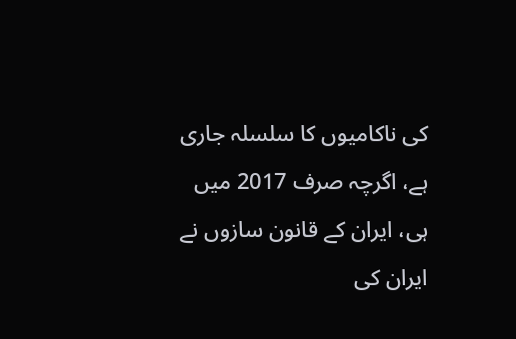کی ناکامیوں کا سلسلہ جاری ہے، اگرچہ صرف 2017 میں ہی، ایران کے قانون سازوں نے ایران کی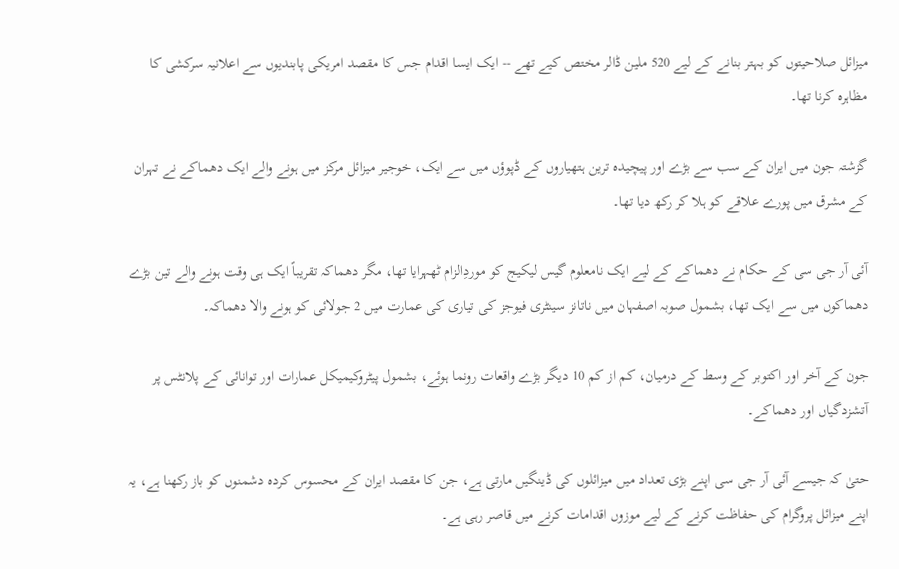میزائل صلاحیتوں کو بہتر بنانے کے لیے 520 ملین ڈالر مختص کیے تھے -- ایک ایسا اقدام جس کا مقصد امریکی پابندیوں سے اعلانیہ سرکشی کا مظاہرہ کرنا تھا۔

گزشتہ جون میں ایران کے سب سے بڑے اور پیچیدہ ترین ہتھیاروں کے ڈپوؤں میں سے ایک، خوجیر میزائل مرکز میں ہونے والے ایک دھماکے نے تہران کے مشرق میں پورے علاقے کو ہلا کر رکھ دیا تھا۔

آئی آر جی سی کے حکام نے دھماکے کے لیے ایک نامعلوم گیس لیکیج کو موردِالزام ٹھہرایا تھا، مگر دھماکہ تقریباً ایک ہی وقت ہونے والے تین بڑے دھماکوں میں سے ایک تھا، بشمول صوبہ اصفہان میں ناتانز سینٹری فیوجز کی تیاری کی عمارت میں 2 جولائی کو ہونے والا دھماکہ۔

جون کے آخر اور اکتوبر کے وسط کے درمیان، کم از کم 10 دیگر بڑے واقعات رونما ہوئے، بشمول پیٹروکیمیکل عمارات اور توانائی کے پلانٹس پر آتشزدگیاں اور دھماکے۔

حتیٰ کہ جیسے آئی آر جی سی اپنے بڑی تعداد میں میزائلوں کی ڈینگیں مارتی ہے، جن کا مقصد ایران کے محسوس کردہ دشمنوں کو باز رکھنا ہے، یہ اپنے میزائل پروگرام کی حفاظت کرنے کے لیے موزوں اقدامات کرنے میں قاصر رہی ہے۔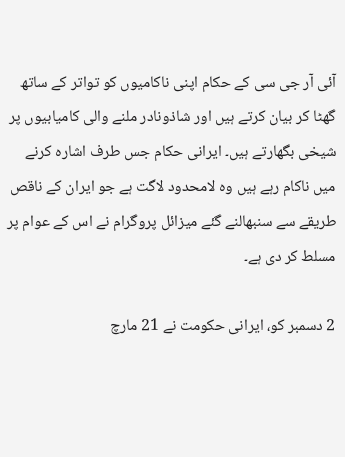آئی آر جی سی کے حکام اپنی ناکامیوں کو تواتر کے ساتھ گھٹا کر بیان کرتے ہیں اور شاذونادر ملنے والی کامیابیوں پر شیخی بگھارتے ہیں۔ ایرانی حکام جس طرف اشارہ کرنے میں ناکام رہے ہیں وہ لامحدود لاگت ہے جو ایران کے ناقص طریقے سے سنبھالنے گئے میزائل پروگرام نے اس کے عوام پر مسلط کر دی ہے۔

2 دسمبر کو، ایرانی حکومت نے 21 مارچ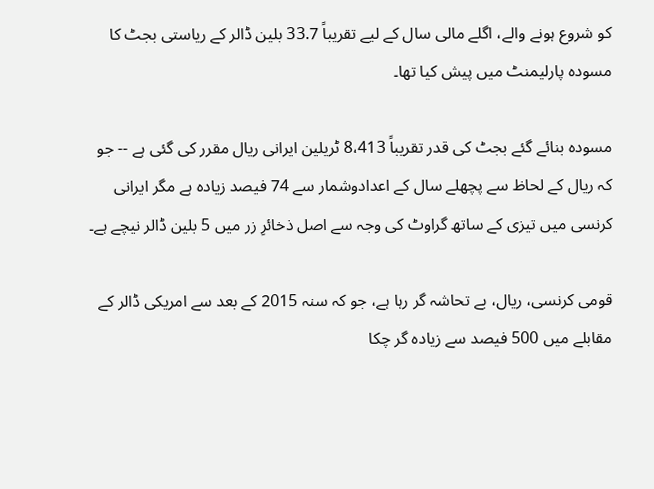کو شروع ہونے والے، اگلے مالی سال کے لیے تقریباً 33.7 بلین ڈالر کے ریاستی بجٹ کا مسودہ پارلیمنٹ میں پیش کیا تھا۔

مسودہ بنائے گئے بجٹ کی قدر تقریباً 8،413 ٹریلین ایرانی ریال مقرر کی گئی ہے -- جو کہ ریال کے لحاظ سے پچھلے سال کے اعدادوشمار سے 74 فیصد زیادہ ہے مگر ایرانی کرنسی میں تیزی کے ساتھ گراوٹ کی وجہ سے اصل ذخائرِ زر میں 5 بلین ڈالر نیچے ہے۔

قومی کرنسی، ریال، بے تحاشہ گر رہا ہے، جو کہ سنہ 2015 کے بعد سے امریکی ڈالر کے مقابلے میں 500 فیصد سے زیادہ گر چکا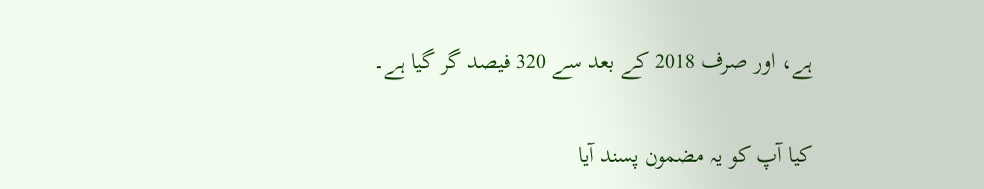ہے، اور صرف 2018 کے بعد سے 320 فیصد گر گیا ہے۔

کیا آپ کو یہ مضمون پسند آیا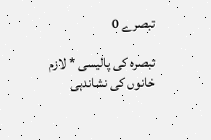تبصرے 0

تبصرہ کی پالیسی * لازم خانوں کی نشاندہی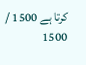کرتا ہے 1500 / 1500